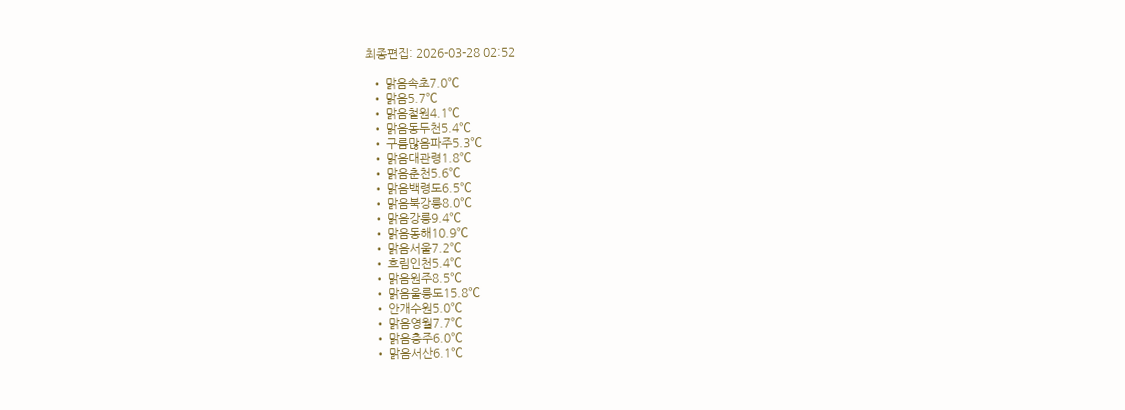최종편집: 2026-03-28 02:52

  • 맑음속초7.0℃
  • 맑음5.7℃
  • 맑음철원4.1℃
  • 맑음동두천5.4℃
  • 구름많음파주5.3℃
  • 맑음대관령1.8℃
  • 맑음춘천5.6℃
  • 맑음백령도6.5℃
  • 맑음북강릉8.0℃
  • 맑음강릉9.4℃
  • 맑음동해10.9℃
  • 맑음서울7.2℃
  • 흐림인천5.4℃
  • 맑음원주8.5℃
  • 맑음울릉도15.8℃
  • 안개수원5.0℃
  • 맑음영월7.7℃
  • 맑음충주6.0℃
  • 맑음서산6.1℃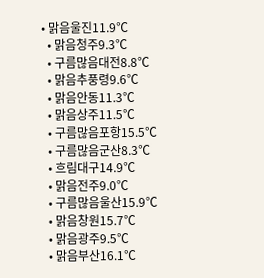• 맑음울진11.9℃
  • 맑음청주9.3℃
  • 구름많음대전8.8℃
  • 맑음추풍령9.6℃
  • 맑음안동11.3℃
  • 맑음상주11.5℃
  • 구름많음포항15.5℃
  • 구름많음군산8.3℃
  • 흐림대구14.9℃
  • 맑음전주9.0℃
  • 구름많음울산15.9℃
  • 맑음창원15.7℃
  • 맑음광주9.5℃
  • 맑음부산16.1℃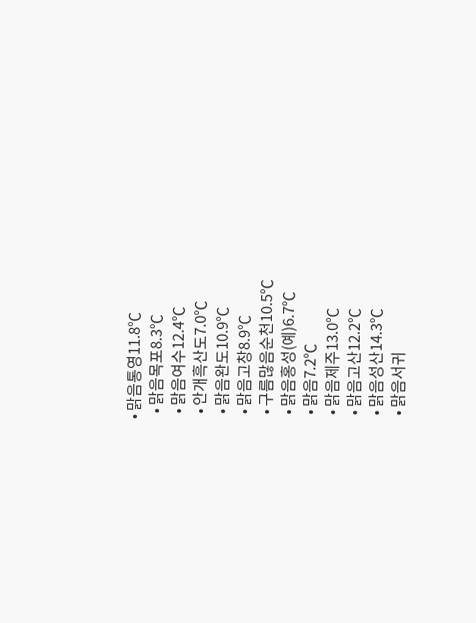• 맑음통영11.8℃
  • 맑음목포8.3℃
  • 맑음여수12.4℃
  • 안개흑산도7.0℃
  • 맑음완도10.9℃
  • 맑음고창8.9℃
  • 구름많음순천10.5℃
  • 맑음홍성(예)6.7℃
  • 맑음7.2℃
  • 맑음제주13.0℃
  • 맑음고산12.2℃
  • 맑음성산14.3℃
  • 맑음서귀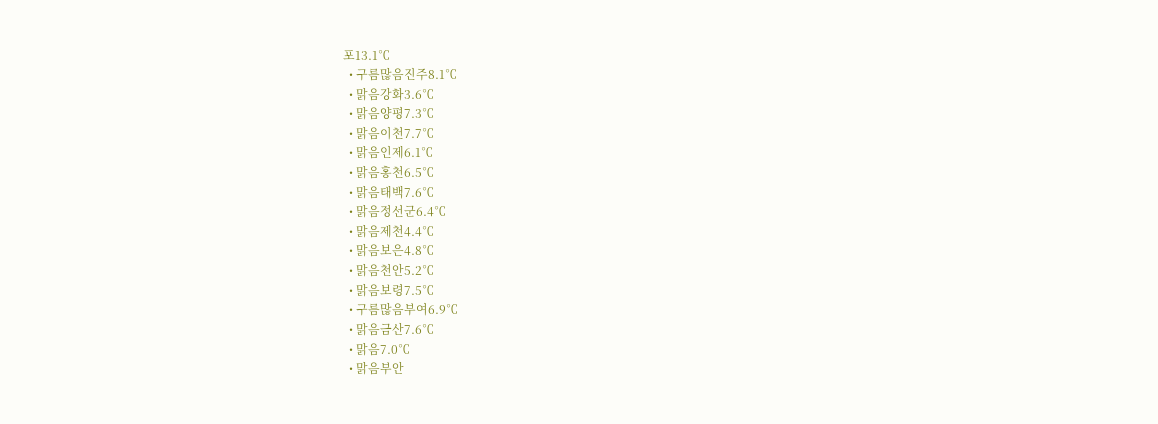포13.1℃
  • 구름많음진주8.1℃
  • 맑음강화3.6℃
  • 맑음양평7.3℃
  • 맑음이천7.7℃
  • 맑음인제6.1℃
  • 맑음홍천6.5℃
  • 맑음태백7.6℃
  • 맑음정선군6.4℃
  • 맑음제천4.4℃
  • 맑음보은4.8℃
  • 맑음천안5.2℃
  • 맑음보령7.5℃
  • 구름많음부여6.9℃
  • 맑음금산7.6℃
  • 맑음7.0℃
  • 맑음부안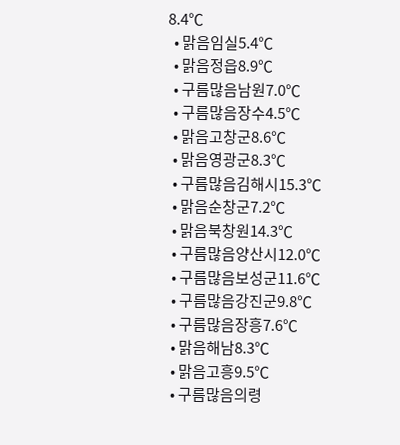8.4℃
  • 맑음임실5.4℃
  • 맑음정읍8.9℃
  • 구름많음남원7.0℃
  • 구름많음장수4.5℃
  • 맑음고창군8.6℃
  • 맑음영광군8.3℃
  • 구름많음김해시15.3℃
  • 맑음순창군7.2℃
  • 맑음북창원14.3℃
  • 구름많음양산시12.0℃
  • 구름많음보성군11.6℃
  • 구름많음강진군9.8℃
  • 구름많음장흥7.6℃
  • 맑음해남8.3℃
  • 맑음고흥9.5℃
  • 구름많음의령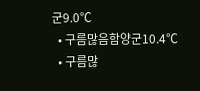군9.0℃
  • 구름많음함양군10.4℃
  • 구름많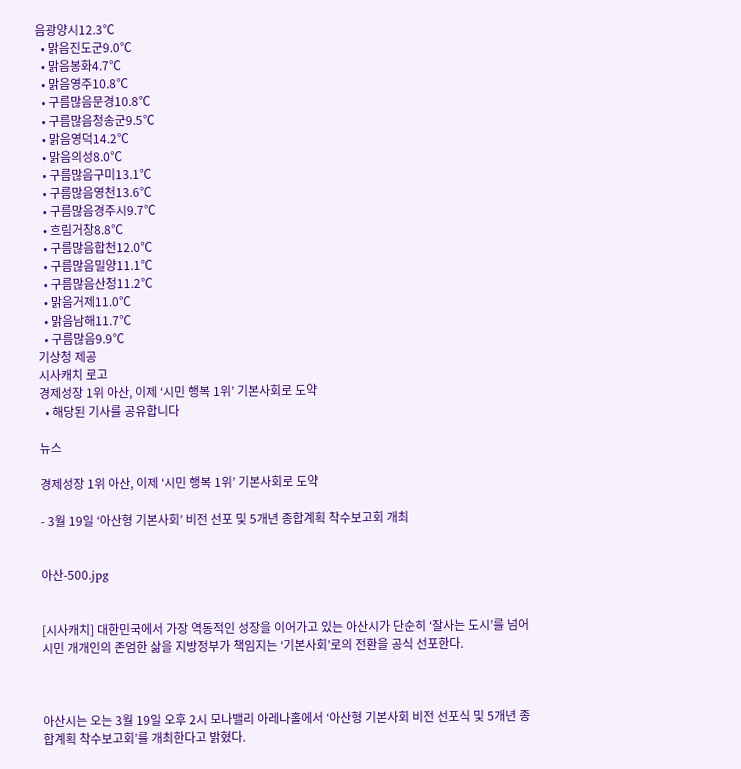음광양시12.3℃
  • 맑음진도군9.0℃
  • 맑음봉화4.7℃
  • 맑음영주10.8℃
  • 구름많음문경10.8℃
  • 구름많음청송군9.5℃
  • 맑음영덕14.2℃
  • 맑음의성8.0℃
  • 구름많음구미13.1℃
  • 구름많음영천13.6℃
  • 구름많음경주시9.7℃
  • 흐림거창8.8℃
  • 구름많음합천12.0℃
  • 구름많음밀양11.1℃
  • 구름많음산청11.2℃
  • 맑음거제11.0℃
  • 맑음남해11.7℃
  • 구름많음9.9℃
기상청 제공
시사캐치 로고
경제성장 1위 아산, 이제 ‘시민 행복 1위’ 기본사회로 도약
  • 해당된 기사를 공유합니다

뉴스

경제성장 1위 아산, 이제 ‘시민 행복 1위’ 기본사회로 도약

- 3월 19일 ‘아산형 기본사회’ 비전 선포 및 5개년 종합계획 착수보고회 개최


아산-500.jpg


[시사캐치] 대한민국에서 가장 역동적인 성장을 이어가고 있는 아산시가 단순히 ‘잘사는 도시’를 넘어 시민 개개인의 존엄한 삶을 지방정부가 책임지는 ‘기본사회’로의 전환을 공식 선포한다.



아산시는 오는 3월 19일 오후 2시 모나밸리 아레나홀에서 ‘아산형 기본사회 비전 선포식 및 5개년 종합계획 착수보고회’를 개최한다고 밝혔다.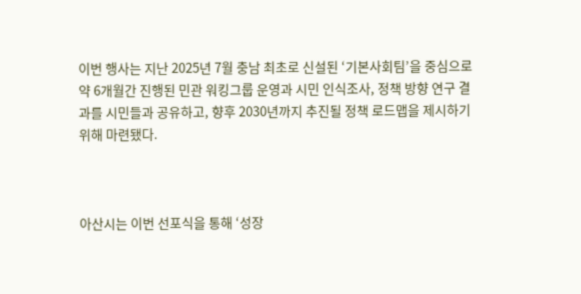이번 행사는 지난 2025년 7월 충남 최초로 신설된 ‘기본사회팀’을 중심으로 약 6개월간 진행된 민관 워킹그룹 운영과 시민 인식조사, 정책 방향 연구 결과를 시민들과 공유하고, 향후 2030년까지 추진될 정책 로드맵을 제시하기 위해 마련됐다.



아산시는 이번 선포식을 통해 ‘성장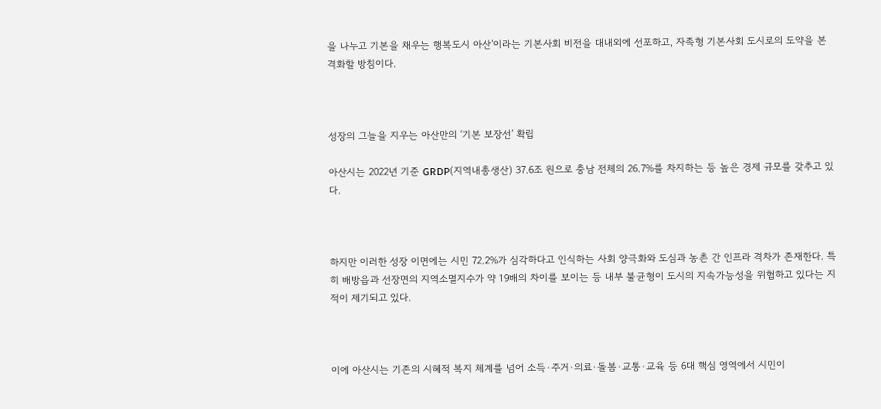을 나누고 기본을 채우는 행복도시 아산’이라는 기본사회 비전을 대내외에 선포하고, 자족형 기본사회 도시로의 도약을 본격화할 방침이다.



성장의 그늘을 지우는 아산만의 ‘기본 보장선’ 확립

아산시는 2022년 기준 GRDP(지역내총생산) 37.6조 원으로 충남 전체의 26.7%를 차지하는 등 높은 경제 규모를 갖추고 있다.



하지만 이러한 성장 이면에는 시민 72.2%가 심각하다고 인식하는 사회 양극화와 도심과 농촌 간 인프라 격차가 존재한다. 특히 배방읍과 선장면의 지역소멸지수가 약 19배의 차이를 보이는 등 내부 불균형이 도시의 지속가능성을 위협하고 있다는 지적이 제기되고 있다.



이에 아산시는 기존의 시혜적 복지 체계를 넘어 소득·주거·의료·돌봄·교통·교육 등 6대 핵심 영역에서 시민이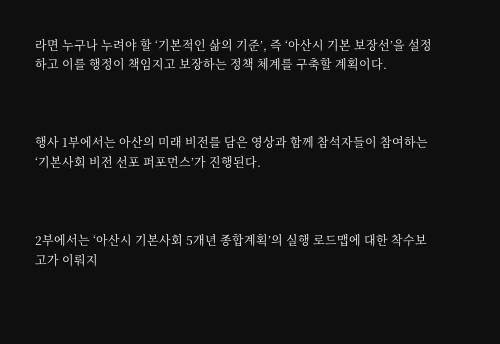라면 누구나 누려야 할 ‘기본적인 삶의 기준’, 즉 ‘아산시 기본 보장선’을 설정하고 이를 행정이 책임지고 보장하는 정책 체계를 구축할 계획이다.



행사 1부에서는 아산의 미래 비전를 담은 영상과 함께 참석자들이 참여하는 ‘기본사회 비전 선포 퍼포먼스’가 진행된다.



2부에서는 ‘아산시 기본사회 5개년 종합계획’의 실행 로드맵에 대한 착수보고가 이뤄지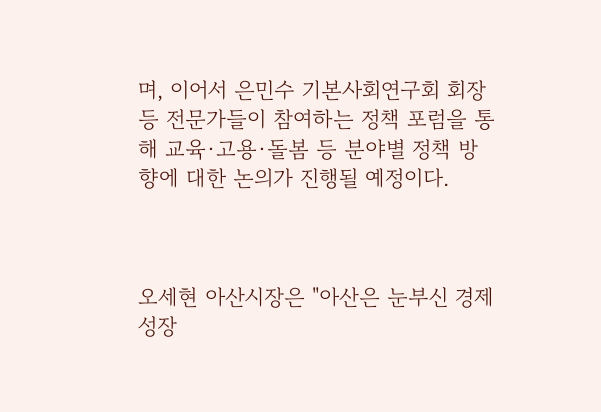며, 이어서 은민수 기본사회연구회 회장 등 전문가들이 참여하는 정책 포럼을 통해 교육·고용·돌봄 등 분야별 정책 방향에 대한 논의가 진행될 예정이다.



오세현 아산시장은 "아산은 눈부신 경제성장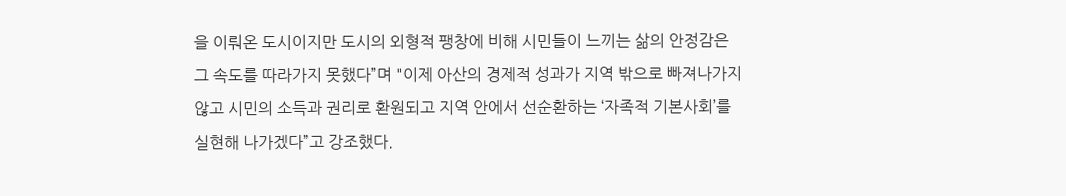을 이뤄온 도시이지만 도시의 외형적 팽창에 비해 시민들이 느끼는 삶의 안정감은 그 속도를 따라가지 못했다”며 "이제 아산의 경제적 성과가 지역 밖으로 빠져나가지 않고 시민의 소득과 권리로 환원되고 지역 안에서 선순환하는 ‘자족적 기본사회’를 실현해 나가겠다”고 강조했다.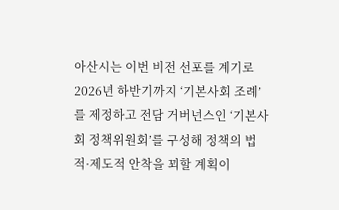아산시는 이번 비전 선포를 계기로 2026년 하반기까지 ‘기본사회 조례’를 제정하고 전담 거버넌스인 ‘기본사회 정책위원회’를 구성해 정책의 법적·제도적 안착을 꾀할 계획이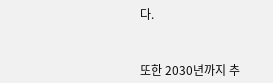다.



또한 2030년까지 추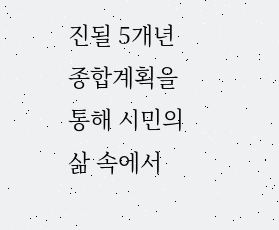진될 5개년 종합계획을 통해 시민의 삶 속에서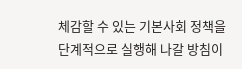체감할 수 있는 기본사회 정책을 단계적으로 실행해 나갈 방침이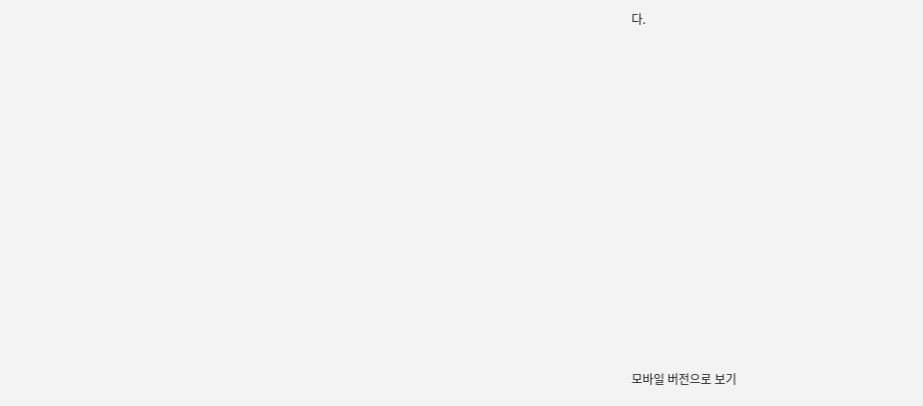다.
















모바일 버전으로 보기